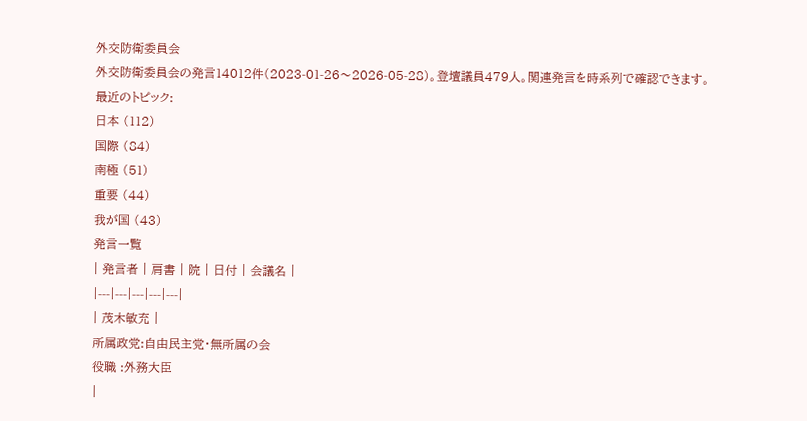外交防衛委員会
外交防衛委員会の発言14012件(2023-01-26〜2026-05-28)。登壇議員479人。関連発言を時系列で確認できます。
最近のトピック:
日本 (112)
国際 (84)
南極 (51)
重要 (44)
我が国 (43)
発言一覧
| 発言者 | 肩書 | 院 | 日付 | 会議名 |
|---|---|---|---|---|
| 茂木敏充 |
所属政党:自由民主党・無所属の会
役職 :外務大臣
|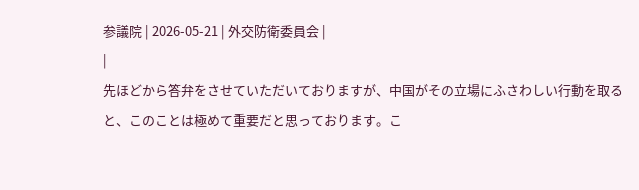参議院 | 2026-05-21 | 外交防衛委員会 |
|
先ほどから答弁をさせていただいておりますが、中国がその立場にふさわしい行動を取ると、このことは極めて重要だと思っております。こ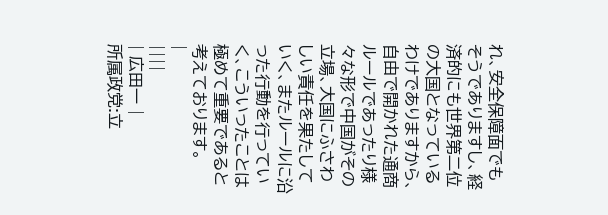れ、安全保障面でもそうでありますし、経済的にも世界第二位の大国となっているわけでありますから、自由で開かれた通商ルールであったり様々な形で中国がその立場、大国にふさわしい責任を果たしていく、またルールに沿った行動を行っていく、こういったことは極めて重要であると考えております。
|
||||
| 広田一 |
所属政党:立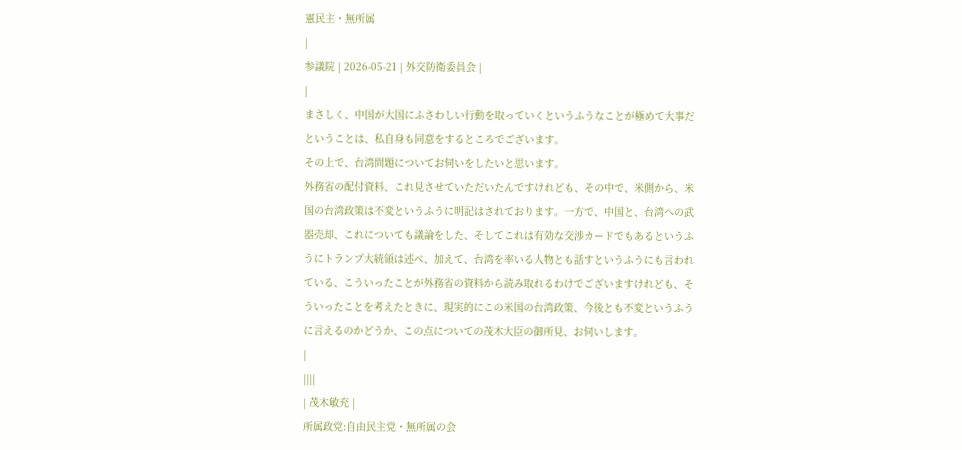憲民主・無所属
|
参議院 | 2026-05-21 | 外交防衛委員会 |
|
まさしく、中国が大国にふさわしい行動を取っていくというふうなことが極めて大事だということは、私自身も同意をするところでございます。
その上で、台湾問題についてお伺いをしたいと思います。
外務省の配付資料、これ見させていただいたんですけれども、その中で、米側から、米国の台湾政策は不変というふうに明記はされております。一方で、中国と、台湾への武器売却、これについても議論をした、そしてこれは有効な交渉カードでもあるというふうにトランプ大統領は述べ、加えて、台湾を率いる人物とも話すというふうにも言われている、こういったことが外務省の資料から読み取れるわけでございますけれども、そういったことを考えたときに、現実的にこの米国の台湾政策、今後とも不変というふうに言えるのかどうか、この点についての茂木大臣の御所見、お伺いします。
|
||||
| 茂木敏充 |
所属政党:自由民主党・無所属の会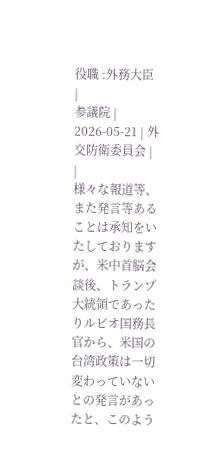役職 :外務大臣
|
参議院 | 2026-05-21 | 外交防衛委員会 |
|
様々な報道等、また発言等あることは承知をいたしておりますが、米中首脳会談後、トランプ大統領であったりルビオ国務長官から、米国の台湾政策は一切変わっていないとの発言があったと、このよう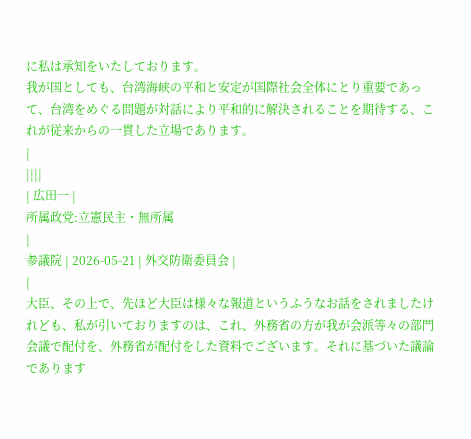に私は承知をいたしております。
我が国としても、台湾海峡の平和と安定が国際社会全体にとり重要であって、台湾をめぐる問題が対話により平和的に解決されることを期待する、これが従来からの一貫した立場であります。
|
||||
| 広田一 |
所属政党:立憲民主・無所属
|
参議院 | 2026-05-21 | 外交防衛委員会 |
|
大臣、その上で、先ほど大臣は様々な報道というふうなお話をされましたけれども、私が引いておりますのは、これ、外務省の方が我が会派等々の部門会議で配付を、外務省が配付をした資料でございます。それに基づいた議論であります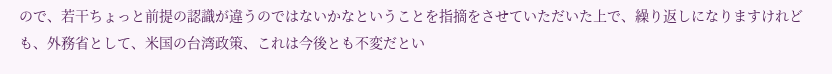ので、若干ちょっと前提の認識が違うのではないかなということを指摘をさせていただいた上で、繰り返しになりますけれども、外務省として、米国の台湾政策、これは今後とも不変だとい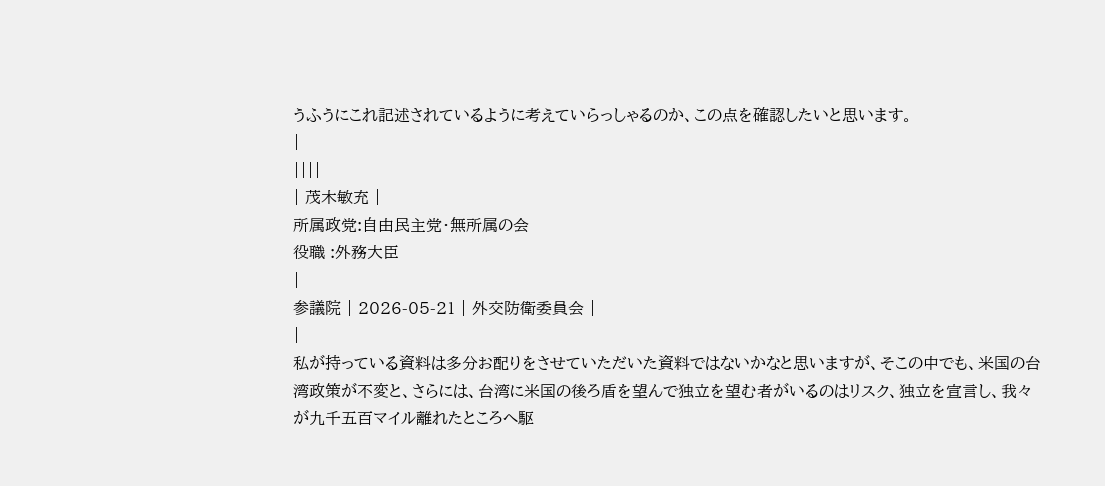うふうにこれ記述されているように考えていらっしゃるのか、この点を確認したいと思います。
|
||||
| 茂木敏充 |
所属政党:自由民主党・無所属の会
役職 :外務大臣
|
参議院 | 2026-05-21 | 外交防衛委員会 |
|
私が持っている資料は多分お配りをさせていただいた資料ではないかなと思いますが、そこの中でも、米国の台湾政策が不変と、さらには、台湾に米国の後ろ盾を望んで独立を望む者がいるのはリスク、独立を宣言し、我々が九千五百マイル離れたところへ駆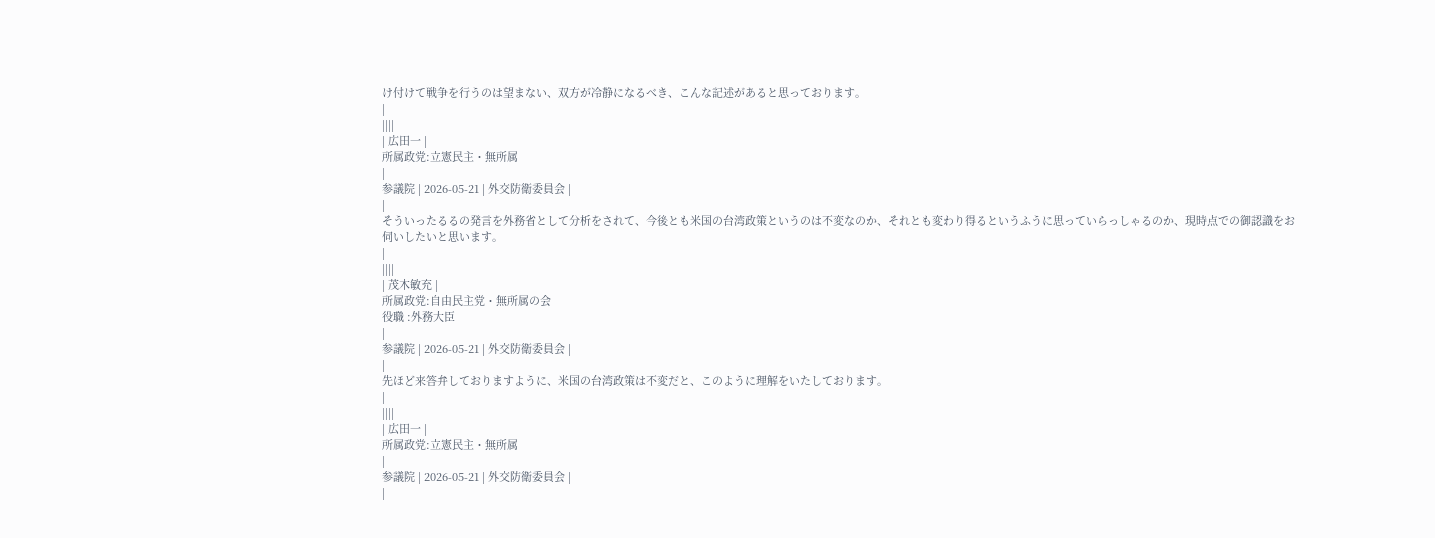け付けて戦争を行うのは望まない、双方が冷静になるべき、こんな記述があると思っております。
|
||||
| 広田一 |
所属政党:立憲民主・無所属
|
参議院 | 2026-05-21 | 外交防衛委員会 |
|
そういったるるの発言を外務省として分析をされて、今後とも米国の台湾政策というのは不変なのか、それとも変わり得るというふうに思っていらっしゃるのか、現時点での御認識をお伺いしたいと思います。
|
||||
| 茂木敏充 |
所属政党:自由民主党・無所属の会
役職 :外務大臣
|
参議院 | 2026-05-21 | 外交防衛委員会 |
|
先ほど来答弁しておりますように、米国の台湾政策は不変だと、このように理解をいたしております。
|
||||
| 広田一 |
所属政党:立憲民主・無所属
|
参議院 | 2026-05-21 | 外交防衛委員会 |
|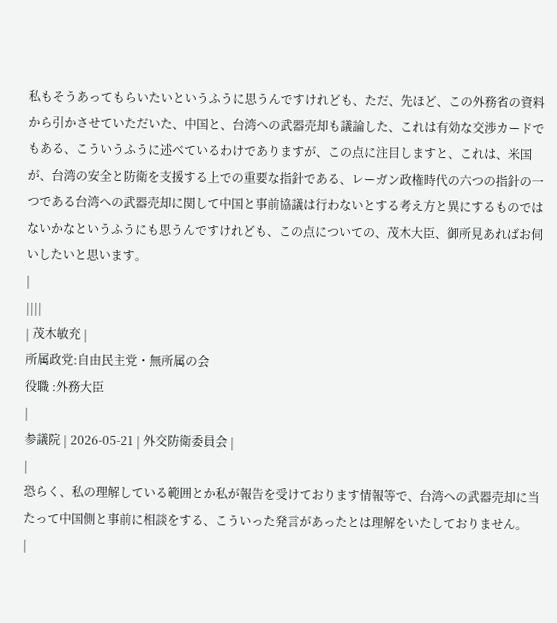私もそうあってもらいたいというふうに思うんですけれども、ただ、先ほど、この外務省の資料から引かさせていただいた、中国と、台湾への武器売却も議論した、これは有効な交渉カードでもある、こういうふうに述べているわけでありますが、この点に注目しますと、これは、米国が、台湾の安全と防衛を支援する上での重要な指針である、レーガン政権時代の六つの指針の一つである台湾への武器売却に関して中国と事前協議は行わないとする考え方と異にするものではないかなというふうにも思うんですけれども、この点についての、茂木大臣、御所見あればお伺いしたいと思います。
|
||||
| 茂木敏充 |
所属政党:自由民主党・無所属の会
役職 :外務大臣
|
参議院 | 2026-05-21 | 外交防衛委員会 |
|
恐らく、私の理解している範囲とか私が報告を受けております情報等で、台湾への武器売却に当たって中国側と事前に相談をする、こういった発言があったとは理解をいたしておりません。
|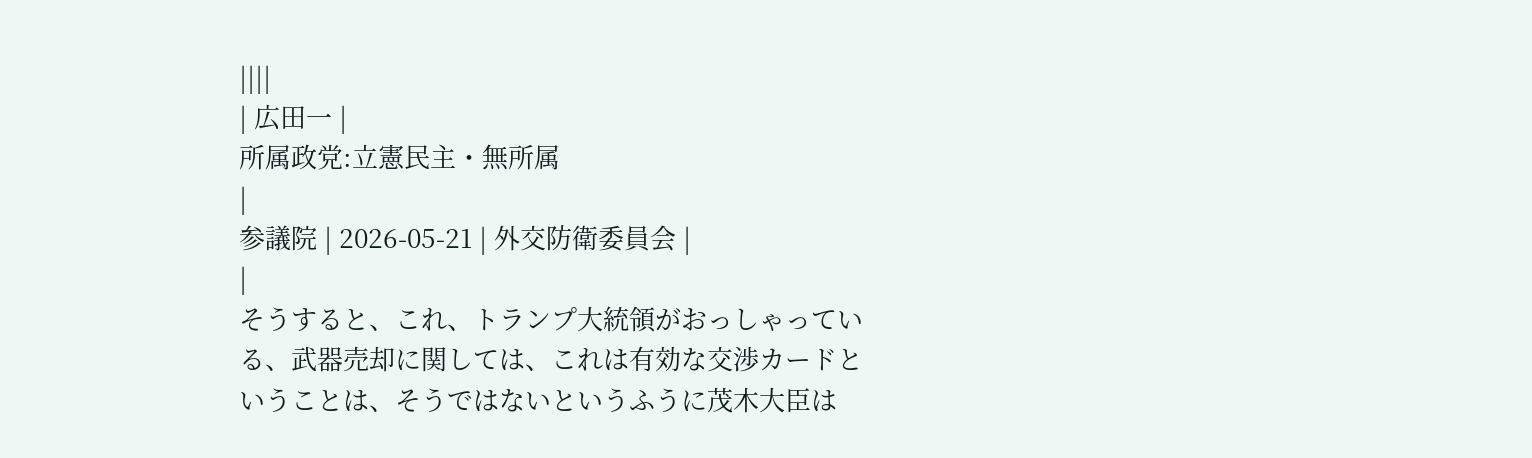||||
| 広田一 |
所属政党:立憲民主・無所属
|
参議院 | 2026-05-21 | 外交防衛委員会 |
|
そうすると、これ、トランプ大統領がおっしゃっている、武器売却に関しては、これは有効な交渉カードということは、そうではないというふうに茂木大臣は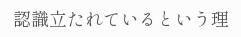認識立たれているという理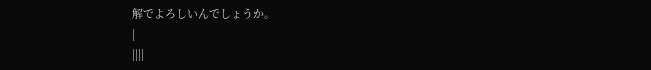解でよろしいんでしょうか。
|
||||